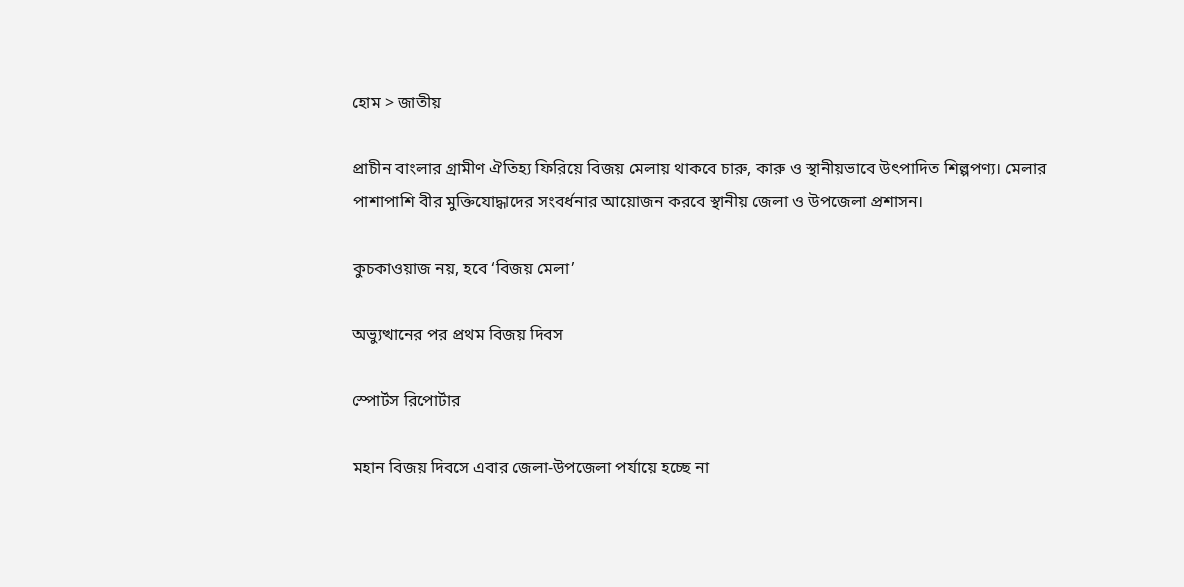হোম > জাতীয়

প্রাচীন বাংলার গ্রামীণ ঐতিহ্য ফিরিয়ে বিজয় মেলায় থাকবে চারু, কারু ও স্থানীয়ভাবে উৎপাদিত শিল্পপণ্য। মেলার পাশাপাশি বীর মুক্তিযোদ্ধাদের সংবর্ধনার আয়োজন করবে স্থানীয় জেলা ও উপজেলা প্রশাসন।

কুচকাওয়াজ নয়, হবে ‘বিজয় মেলা’

অভ্যুত্থানের পর প্রথম বিজয় দিবস

স্পোর্টস রিপোর্টার

মহান বিজয় দিবসে এবার জেলা-উপজেলা পর্যায়ে হচ্ছে না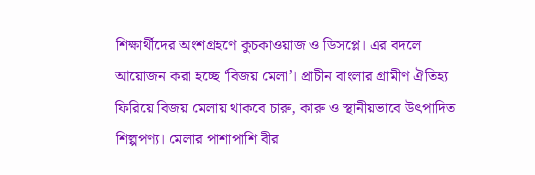শিক্ষার্থীদের অংশগ্রহণে কুচকাওয়াজ ও ডিসপ্লে। এর বদলে আয়োজন করা হচ্ছে ‘বিজয় মেলা’। প্রাচীন বাংলার গ্রামীণ ঐতিহ্য ফিরিয়ে বিজয় মেলায় থাকবে চারু, কারু ও স্থানীয়ভাবে উৎপাদিত শিল্পপণ্য। মেলার পাশাপাশি বীর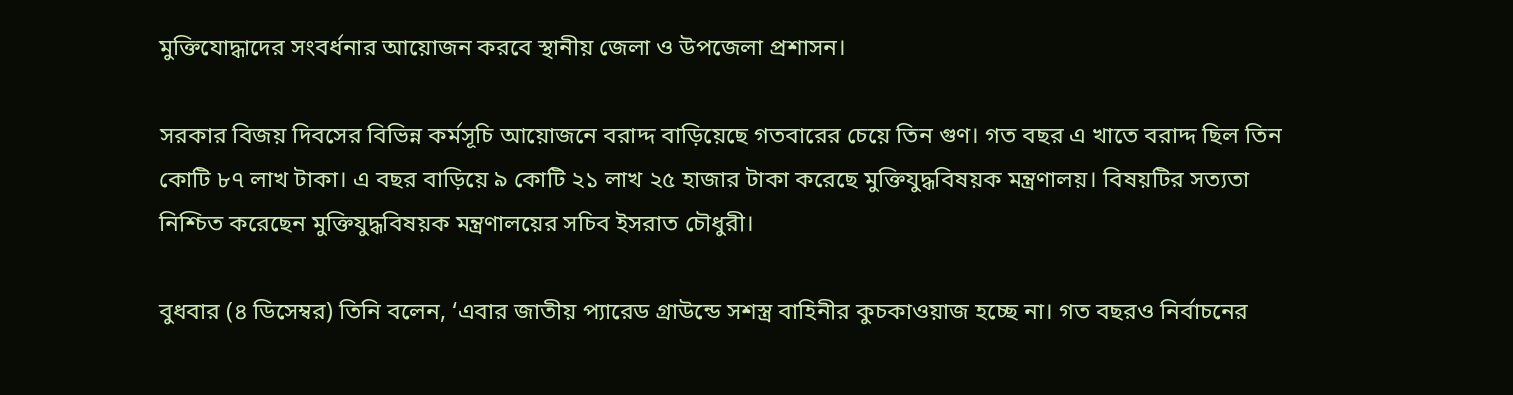মুক্তিযোদ্ধাদের সংবর্ধনার আয়োজন করবে স্থানীয় জেলা ও উপজেলা প্রশাসন।

সরকার বিজয় দিবসের বিভিন্ন কর্মসূচি আয়োজনে বরাদ্দ বাড়িয়েছে গতবারের চেয়ে তিন গুণ। গত বছর এ খাতে বরাদ্দ ছিল তিন কোটি ৮৭ লাখ টাকা। এ বছর বাড়িয়ে ৯ কোটি ২১ লাখ ২৫ হাজার টাকা করেছে মুক্তিযুদ্ধবিষয়ক মন্ত্রণালয়। বিষয়টির সত্যতা নিশ্চিত করেছেন মুক্তিযুদ্ধবিষয়ক মন্ত্রণালয়ের সচিব ইসরাত চৌধুরী।

বুধবার (৪ ডিসেম্বর) তিনি বলেন, ‘এবার জাতীয় প্যারেড গ্রাউন্ডে সশস্ত্র বাহিনীর কুচকাওয়াজ হচ্ছে না। গত বছরও নির্বাচনের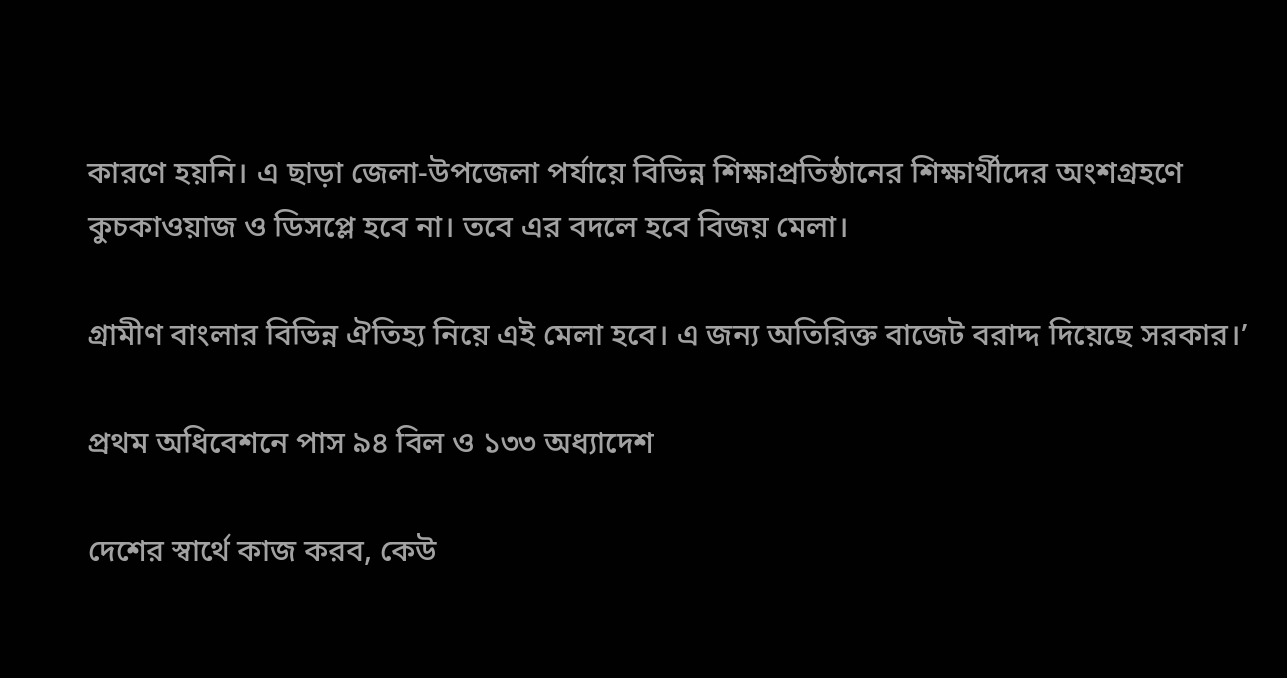কারণে হয়নি। এ ছাড়া জেলা-উপজেলা পর্যায়ে বিভিন্ন শিক্ষাপ্রতিষ্ঠানের শিক্ষার্থীদের অংশগ্রহণে কুচকাওয়াজ ও ডিসপ্লে হবে না। তবে এর বদলে হবে বিজয় মেলা।

গ্রামীণ বাংলার বিভিন্ন ঐতিহ্য নিয়ে এই মেলা হবে। এ জন্য অতিরিক্ত বাজেট বরাদ্দ দিয়েছে সরকার।’

প্রথম অধিবেশনে পাস ৯৪ বিল ও ১৩৩ অধ্যাদেশ

দেশের স্বার্থে কাজ করব, কেউ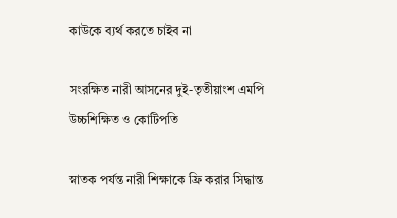কাউকে ব্যর্থ করতে চাইব না

সংরক্ষিত নারী আসনের দুই-তৃতীয়াংশ এমপি উচ্চশিক্ষিত ও কোটিপতি

স্নাতক পর্যন্ত নারী শিক্ষাকে ফ্রি করার সিদ্ধান্ত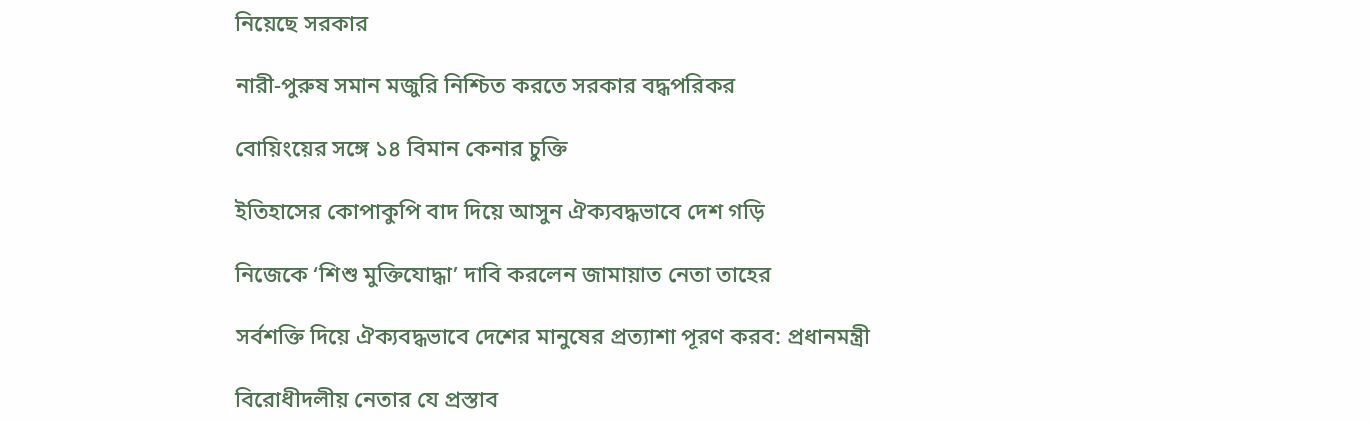নিয়েছে সরকার

নারী-পুরুষ সমান মজুরি নিশ্চিত করতে সরকার বদ্ধপরিকর

বোয়িংয়ের সঙ্গে ১৪ বিমান কেনার চুক্তি

ইতিহাসের কোপাকুপি বাদ দিয়ে আসুন ঐক্যবদ্ধভাবে দেশ গড়ি

নিজেকে ‘শিশু মুক্তিযোদ্ধা’ দাবি করলেন জামায়াত নেতা তাহের

সর্বশক্তি দিয়ে ঐক্যবদ্ধভাবে দেশের মানুষের প্রত্যাশা পূরণ করব: প্রধানমন্ত্রী

বিরোধীদলীয় নেতার যে প্রস্তাব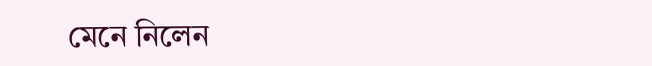মেনে নিলেন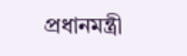প্রধানমন্ত্রী